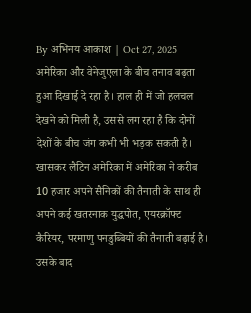By अभिनय आकाश | Oct 27, 2025
अमेरिका और वेनेजुएला के बीच तनाव बढ़ता हुआ दिखाई दे रहा है। हाल ही में जो हलचल देखने को मिली है, उससे लग रहा है कि दोनों देशों के बीच जंग कभी भी भड़क सकती है। खासकर लैटिन अमेरिका में अमेरिका ने करीब 10 हजार अपने सैनिकों की तैनाती के साथ ही अपने कई खतरनाक युद्धपोत, एयरक्रॉफ्ट कैरियर, परमाणु पनडुब्बियों की तैनाती बढ़ाई है। उसके बाद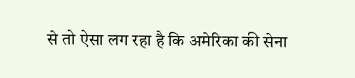से तो ऐसा लग रहा है कि अमेरिका की सेना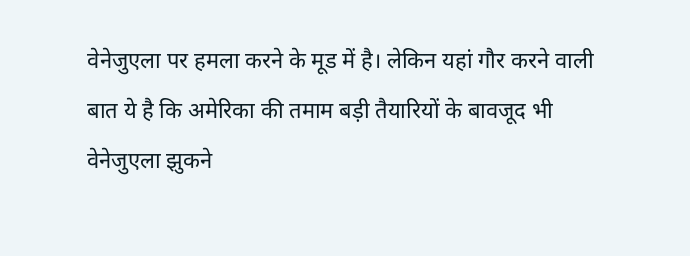वेनेजुएला पर हमला करने के मूड में है। लेकिन यहां गौर करने वाली बात ये है कि अमेरिका की तमाम बड़ी तैयारियों के बावजूद भी वेनेजुएला झुकने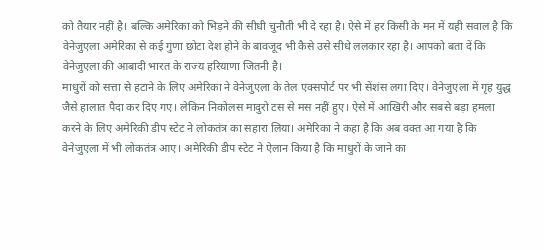को तैयार नहीं है। बल्कि अमेरिका को भिड़ने की सीधी चुनौती भी दे रहा है। ऐसे में हर किसी के मन में यही सवाल है कि वेनेजुएला अमेरिका से कई गुणा छोटा देश होने के बावजूद भी कैसे उसे सीधे ललकार रहा है। आपको बता दें कि वेनेजुएला की आबादी भारत के राज्य हरियाणा जितनी है।
माधुरों को सत्ता से हटाने के लिए अमेरिका ने वेनेजुएला के तेल एक्सपोर्ट पर भी सेंशंस लगा दिए। वेनेजुएला में गृह युद्ध जैसे हालात पैदा कर दिए गए। लेकिन निकोलस मादुरो टस से मस नहीं हुए। ऐसे में आखिरी और सबसे बड़ा हमला करने के लिए अमेरिकी डीप स्टेट ने लोकतंत्र का सहारा लिया। अमेरिका ने कहा है कि अब वक्त आ गया है कि वेनेजुएला में भी लोकतंत्र आए। अमेरिकी डीप स्टेट ने ऐलान किया है कि माधुरों के जाने का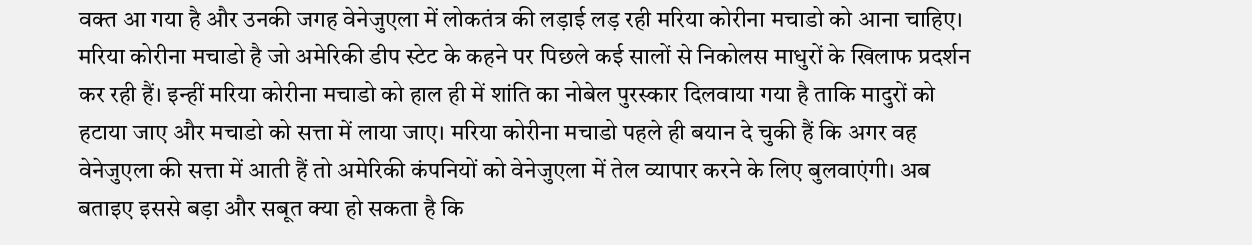वक्त आ गया है और उनकी जगह वेनेजुएला में लोकतंत्र की लड़ाई लड़ रही मरिया कोरीना मचाडो को आना चाहिए।
मरिया कोरीना मचाडो है जो अमेरिकी डीप स्टेट के कहने पर पिछले कई सालों से निकोलस माधुरों के खिलाफ प्रदर्शन कर रही हैं। इन्हीं मरिया कोरीना मचाडो को हाल ही में शांति का नोबेल पुरस्कार दिलवाया गया है ताकि मादुरों को हटाया जाए और मचाडो को सत्ता में लाया जाए। मरिया कोरीना मचाडो पहले ही बयान दे चुकी हैं कि अगर वह वेनेजुएला की सत्ता में आती हैं तो अमेरिकी कंपनियों को वेनेजुएला में तेल व्यापार करने के लिए बुलवाएंगी। अब बताइए इससे बड़ा और सबूत क्या हो सकता है कि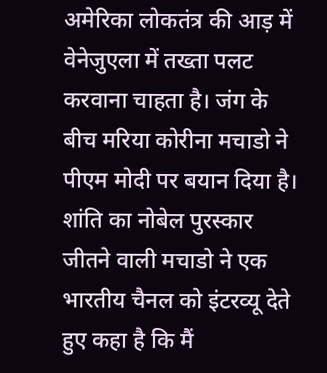अमेरिका लोकतंत्र की आड़ में वेनेजुएला में तख्ता पलट करवाना चाहता है। जंग के बीच मरिया कोरीना मचाडो ने पीएम मोदी पर बयान दिया है। शांति का नोबेल पुरस्कार जीतने वाली मचाडो ने एक भारतीय चैनल को इंटरव्यू देते हुए कहा है कि मैं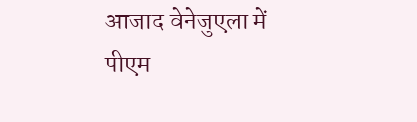आजाद वेनेजुएला में पीएम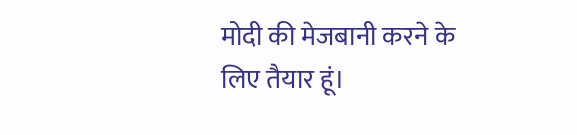मोदी की मेजबानी करने के लिए तैयार हूं।